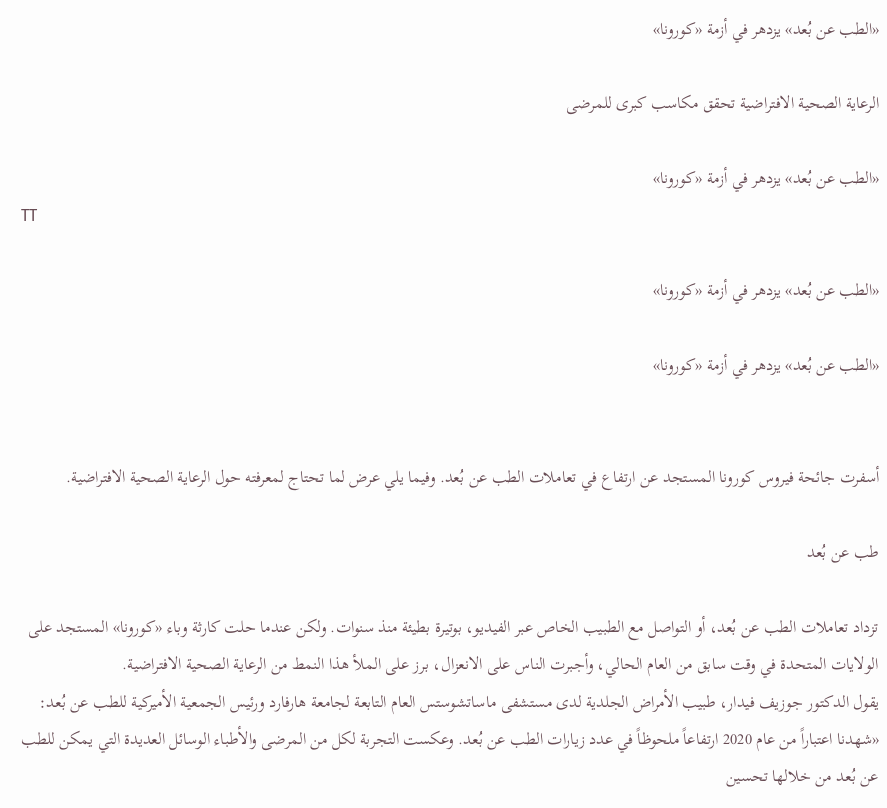«الطب عن بُعد» يزدهر في أزمة «كورونا»

الرعاية الصحية الافتراضية تحقق مكاسب كبرى للمرضى

«الطب عن بُعد» يزدهر في أزمة «كورونا»
TT

«الطب عن بُعد» يزدهر في أزمة «كورونا»

«الطب عن بُعد» يزدهر في أزمة «كورونا»


أسفرت جائحة فيروس كورونا المستجد عن ارتفاع في تعاملات الطب عن بُعد. وفيما يلي عرض لما تحتاج لمعرفته حول الرعاية الصحية الافتراضية.

طب عن بُعد

تزداد تعاملات الطب عن بُعد، أو التواصل مع الطبيب الخاص عبر الفيديو، بوتيرة بطيئة منذ سنوات. ولكن عندما حلت كارثة وباء «كورونا» المستجد على الولايات المتحدة في وقت سابق من العام الحالي، وأجبرت الناس على الانعزال، برز على الملأ هذا النمط من الرعاية الصحية الافتراضية.
يقول الدكتور جوزيف فيدار، طبيب الأمراض الجلدية لدى مستشفى ماساتشوستس العام التابعة لجامعة هارفارد ورئيس الجمعية الأميركية للطب عن بُعد: «شهدنا اعتباراً من عام 2020 ارتفاعاً ملحوظاً في عدد زيارات الطب عن بُعد. وعكست التجربة لكل من المرضى والأطباء الوسائل العديدة التي يمكن للطب عن بُعد من خلالها تحسين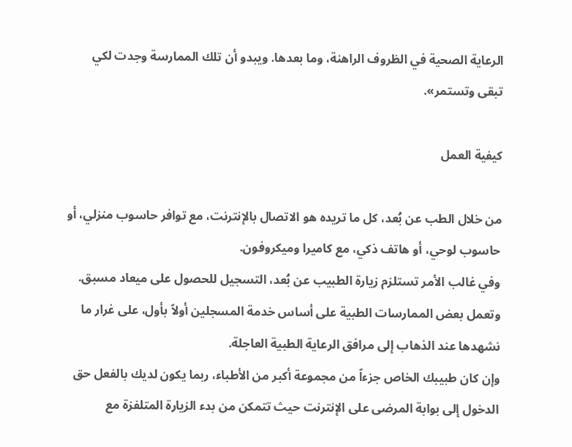الرعاية الصحية في الظروف الراهنة، وما بعدها. ويبدو أن تلك الممارسة وجدت لكي تبقى وتستمر».

كيفية العمل

من خلال الطب عن بُعد، كل ما تريده هو الاتصال بالإنترنت، مع توافر حاسوب منزلي، أو حاسوب لوحي، أو هاتف ذكي، مع كاميرا وميكروفون.
وفي غالب الأمر تستلزم زيارة الطبيب عن بُعد، التسجيل للحصول على ميعاد مسبق. وتعمل بعض الممارسات الطبية على أساس خدمة المسجلين أولاً بأول، على غرار ما نشهدها عند الذهاب إلى مرافق الرعاية الطبية العاجلة.
وإن كان طبيبك الخاص جزءاً من مجموعة أكبر من الأطباء، ربما يكون لديك بالفعل حق الدخول إلى بوابة المرضى على الإنترنت حيث تتمكن من بدء الزيارة المتلفزة مع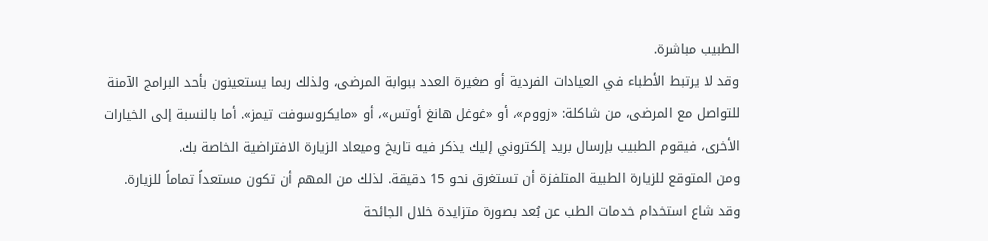الطبيب مباشرة.
وقد لا يرتبط الأطباء في العيادات الفردية أو صغيرة العدد ببوابة المرضى، ولذلك ربما يستعينون بأحد البرامج الآمنة للتواصل مع المرضى، من شاكلة: «زووم»، أو «غوغل هانغ أوتس»، أو «مايكروسوفت تيمز». أما بالنسبة إلى الخيارات الأخرى، فيقوم الطبيب بإرسال بريد إلكتروني إليك يذكر فيه تاريخ وميعاد الزيارة الافتراضية الخاصة بك.
ومن المتوقع للزيارة الطبية المتلفزة أن تستغرق نحو 15 دقيقة. لذلك من المهم أن تكون مستعداً تماماً للزيارة.
وقد شاع استخدام خدمات الطب عن بُعد بصورة متزايدة خلال الجائحة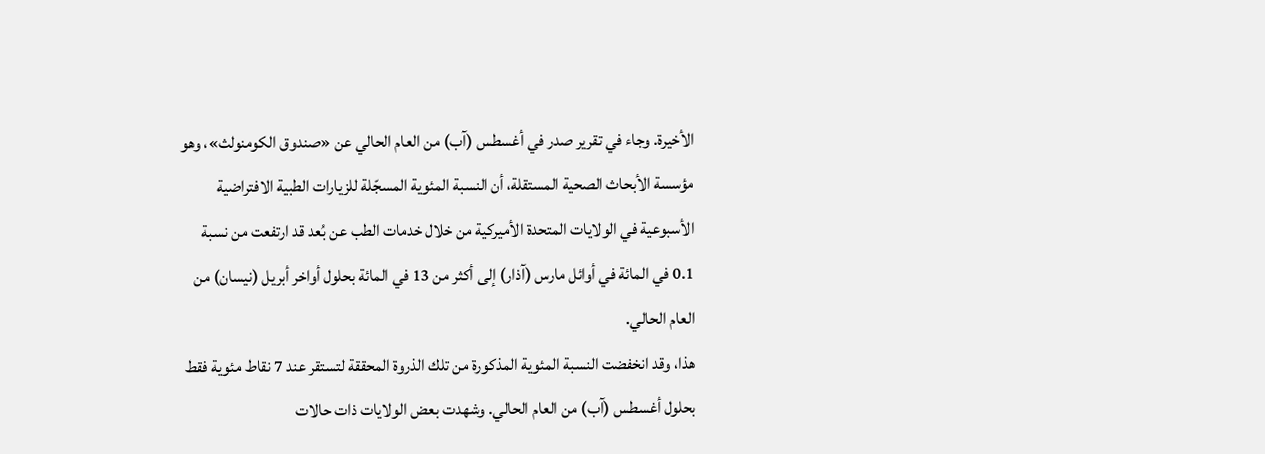الأخيرة. وجاء في تقرير صدر في أغسطس (آب) من العام الحالي عن «صندوق الكومنولث»، وهو مؤسسة الأبحاث الصحية المستقلة، أن النسبة المئوية المسجّلة للزيارات الطبية الافتراضية الأسبوعية في الولايات المتحدة الأميركية من خلال خدمات الطب عن بُعد قد ارتفعت من نسبة 0.1 في المائة في أوائل مارس (آذار) إلى أكثر من 13 في المائة بحلول أواخر أبريل (نيسان) من العام الحالي.
هذا، وقد انخفضت النسبة المئوية المذكورة من تلك الذروة المحققة لتستقر عند 7 نقاط مئوية فقط بحلول أغسطس (آب) من العام الحالي. وشهدت بعض الولايات ذات حالات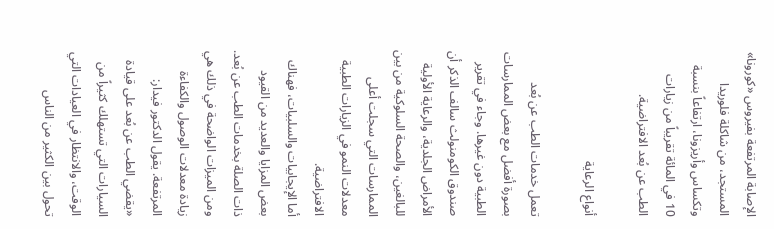الإصابة المرتفعة بفيروس «كورونا» المستجد، من شاكلة فلوريدا وتكساس وأريزونا، ارتفاعاً بنسبة 10 في المائة تقريباً من زيارات الطب عن بُعد الافتراضية.

أنواع الرعاية

تعمل خدمات الطب عن بُعد بصورة أفضل مع بعض الممارسات الطبية دون غيرها. وجاء في تقرير صندوق الكومنولث سالف الذكر أن الأمراض الجلدية، والرعاية الأولية للبالغين، والصحة السلوكية من بين الممارسات التي سجلت أعلى معدلات النمو في الزيارات الطبية الافتراضية.
أما الإيجابيات والسلبيات، فهناك بعض المزايا والعديد من القيود ذات الصلة بخدمات الطب عن بُعد.
ومن الميزات الواضحة في ذلك هي زيادة معدلات الوصول والكفاءة المرتفعة. يقول الدكتور فيدار: «يقضي الطب عن بُعد على قيادة السيارات التي تستهلك كثيراً من الوقت، والانتظار في العيادات التي تحول بين الكثير من الناس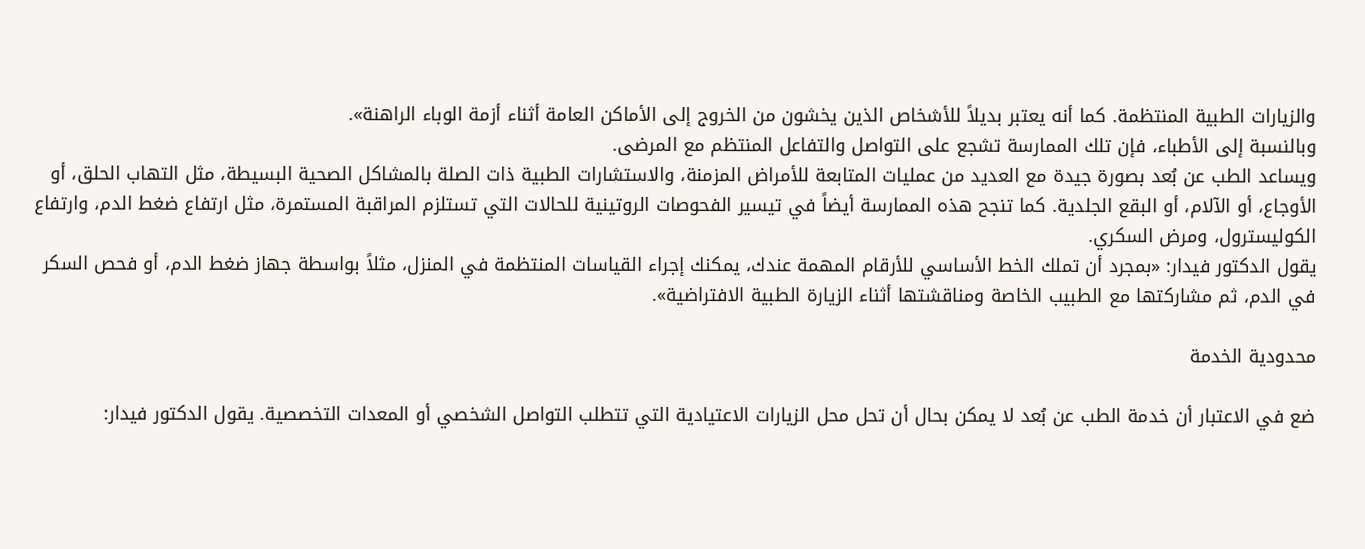والزيارات الطبية المنتظمة. كما أنه يعتبر بديلاً للأشخاص الذين يخشون من الخروج إلى الأماكن العامة أثناء أزمة الوباء الراهنة».
وبالنسبة إلى الأطباء، فإن تلك الممارسة تشجع على التواصل والتفاعل المنتظم مع المرضى.
ويساعد الطب عن بُعد بصورة جيدة مع العديد من عمليات المتابعة للأمراض المزمنة، والاستشارات الطبية ذات الصلة بالمشاكل الصحية البسيطة، مثل التهاب الحلق، أو الأوجاع، أو الآلام، أو البقع الجلدية. كما تنجح هذه الممارسة أيضاً في تيسير الفحوصات الروتينية للحالات التي تستلزم المراقبة المستمرة، مثل ارتفاع ضغط الدم، وارتفاع الكوليسترول، ومرض السكري.
يقول الدكتور فيدار: «بمجرد أن تملك الخط الأساسي للأرقام المهمة عندك، يمكنك إجراء القياسات المنتظمة في المنزل، مثلاً بواسطة جهاز ضغط الدم، أو فحص السكر في الدم، ثم مشاركتها مع الطبيب الخاصة ومناقشتها أثناء الزيارة الطبية الافتراضية».

محدودية الخدمة

ضع في الاعتبار أن خدمة الطب عن بُعد لا يمكن بحال أن تحل محل الزيارات الاعتيادية التي تتطلب التواصل الشخصي أو المعدات التخصصية. يقول الدكتور فيدار: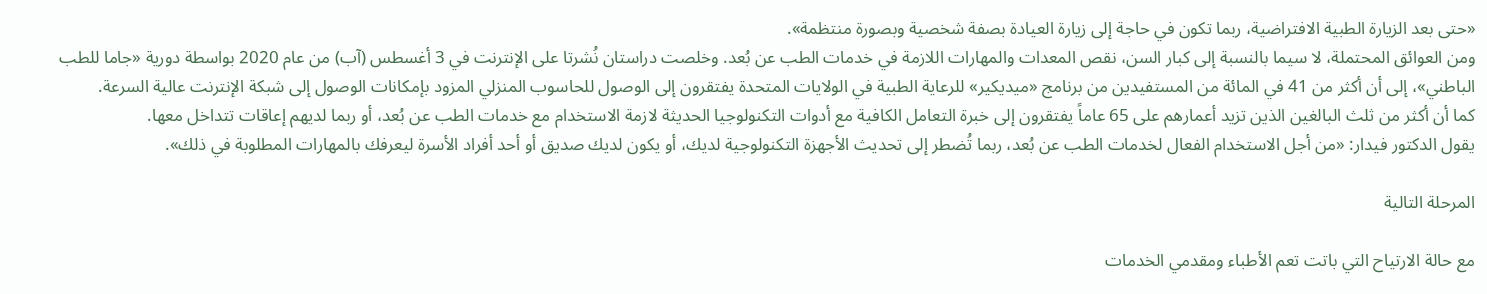«حتى بعد الزيارة الطبية الافتراضية، ربما تكون في حاجة إلى زيارة العيادة بصفة شخصية وبصورة منتظمة».
ومن العوائق المحتملة، لا سيما بالنسبة إلى كبار السن، نقص المعدات والمهارات اللازمة في خدمات الطب عن بُعد. وخلصت دراستان نُشرتا على الإنترنت في 3 أغسطس (آب) من عام 2020 بواسطة دورية «جاما للطب الباطني»، إلى أن أكثر من 41 في المائة من المستفيدين من برنامج «ميديكير» للرعاية الطبية في الولايات المتحدة يفتقرون إلى الوصول للحاسوب المنزلي المزود بإمكانات الوصول إلى شبكة الإنترنت عالية السرعة.
كما أن أكثر من ثلث البالغين الذين تزيد أعمارهم على 65 عاماً يفتقرون إلى خبرة التعامل الكافية مع أدوات التكنولوجيا الحديثة لازمة الاستخدام مع خدمات الطب عن بُعد، أو ربما لديهم إعاقات تتداخل معها.
يقول الدكتور فيدار: «من أجل الاستخدام الفعال لخدمات الطب عن بُعد، ربما تُضطر إلى تحديث الأجهزة التكنولوجية لديك، أو يكون لديك صديق أو أحد أفراد الأسرة ليعرفك بالمهارات المطلوبة في ذلك».

المرحلة التالية

مع حالة الارتياح التي باتت تعم الأطباء ومقدمي الخدمات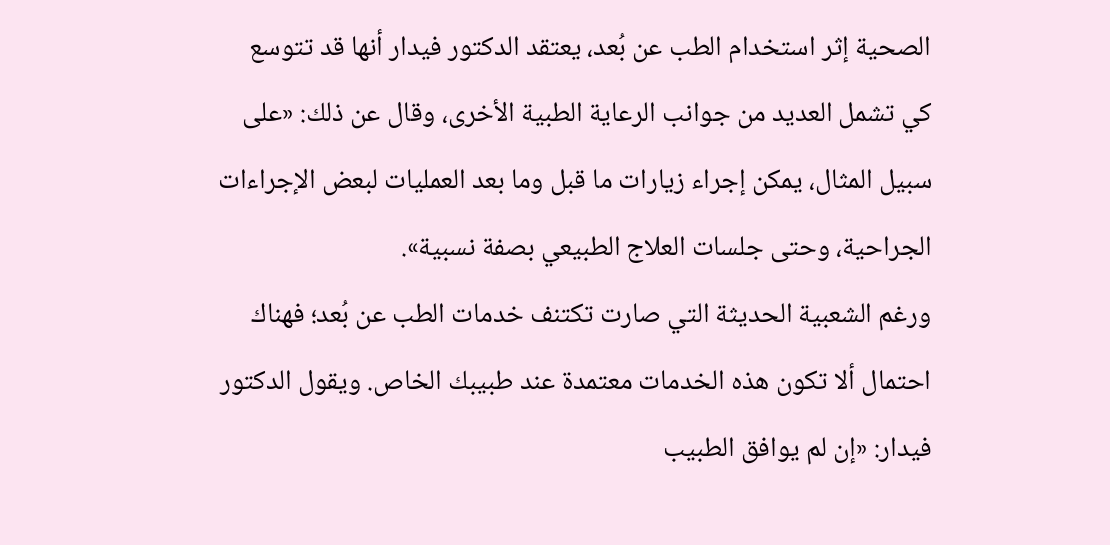الصحية إثر استخدام الطب عن بُعد، يعتقد الدكتور فيدار أنها قد تتوسع كي تشمل العديد من جوانب الرعاية الطبية الأخرى، وقال عن ذلك: «على سبيل المثال، يمكن إجراء زيارات ما قبل وما بعد العمليات لبعض الإجراءات الجراحية، وحتى جلسات العلاج الطبيعي بصفة نسبية».
ورغم الشعبية الحديثة التي صارت تكتنف خدمات الطب عن بُعد؛ فهناك احتمال ألا تكون هذه الخدمات معتمدة عند طبيبك الخاص. ويقول الدكتور فيدار: «إن لم يوافق الطبيب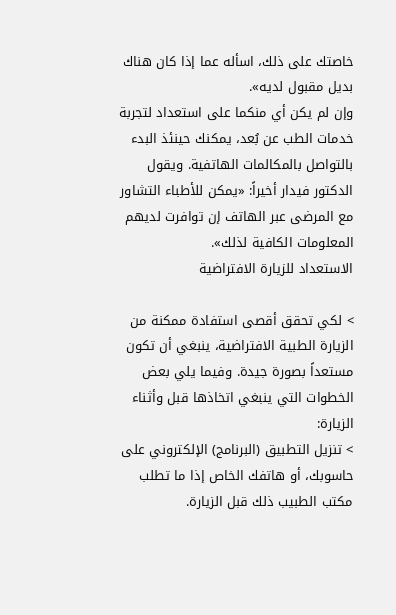خاصتك على ذلك، اسأله عما إذا كان هناك بديل مقبول لديه».
وإن لم يكن أي منكما على استعداد لتجربة خدمات الطب عن بُعد، يمكنك حينئذ البدء بالتواصل بالمكالمات الهاتفية. ويقول الدكتور فيدار أخيراً: «يمكن للأطباء التشاور مع المرضى عبر الهاتف إن توافرت لديهم المعلومات الكافية لذلك».
الاستعداد للزيارة الافتراضية

> لكي تحقق أقصى استفادة ممكنة من الزيارة الطبية الافتراضية، ينبغي أن تكون مستعداً بصورة جيدة. وفيما يلي بعض الخطوات التي ينبغي اتخاذها قبل وأثناء الزيارة:
> تنزيل التطبيق (البرنامج) الإلكتروني على حاسوبك، أو هاتفك الخاص إذا ما تطلب مكتب الطبيب ذلك قبل الزيارة.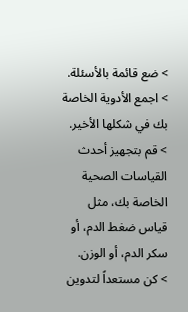> ضع قائمة بالأسئلة.
> اجمع الأدوية الخاصة بك في شكلها الأخير.
> قم بتجهيز أحدث القياسات الصحية الخاصة بك، مثل قياس ضغط الدم، أو سكر الدم، أو الوزن.
> كن مستعداً لتدوين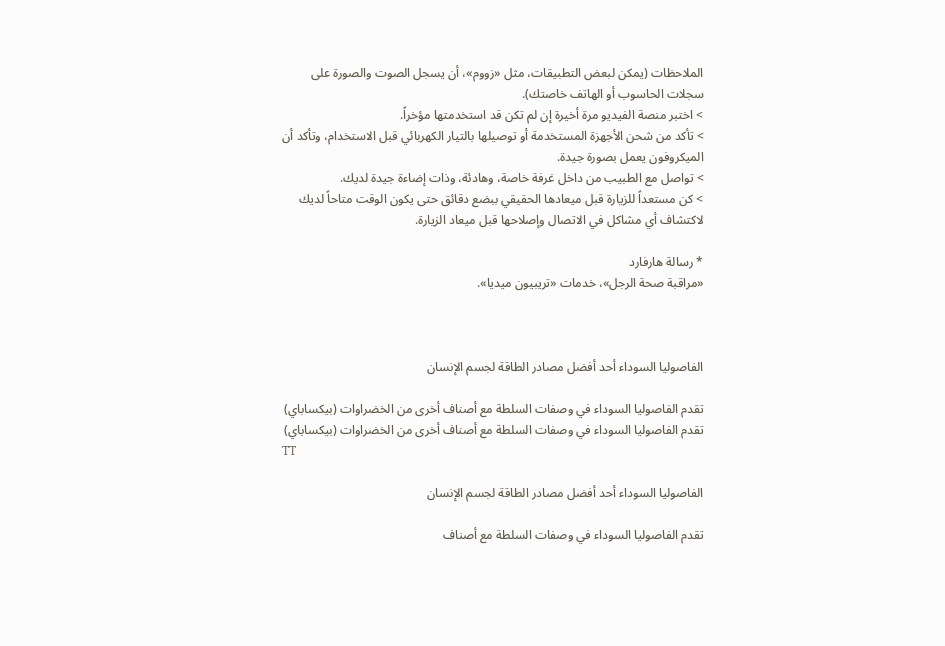الملاحظات (يمكن لبعض التطبيقات، مثل «زووم»، أن يسجل الصوت والصورة على سجلات الحاسوب أو الهاتف خاصتك).
> اختبر منصة الفيديو مرة أخيرة إن لم تكن قد استخدمتها مؤخراً.
> تأكد من شحن الأجهزة المستخدمة أو توصيلها بالتيار الكهربائي قبل الاستخدام، وتأكد أن الميكروفون يعمل بصورة جيدة.
> تواصل مع الطبيب من داخل غرفة خاصة، وهادئة، وذات إضاءة جيدة لديك.
> كن مستعداً للزيارة قبل ميعادها الحقيقي ببضع دقائق حتى يكون الوقت متاحاً لديك لاكتشاف أي مشاكل في الاتصال وإصلاحها قبل ميعاد الزيارة.

* رسالة هارفارد
«مراقبة صحة الرجل»، خدمات «تريبيون ميديا».



الفاصوليا السوداء أحد أفضل مصادر الطاقة لجسم الإنسان

تقدم الفاصوليا السوداء في وصفات السلطة مع أصناف أخرى من الخضراوات (بيكساباي)
تقدم الفاصوليا السوداء في وصفات السلطة مع أصناف أخرى من الخضراوات (بيكساباي)
TT

الفاصوليا السوداء أحد أفضل مصادر الطاقة لجسم الإنسان

تقدم الفاصوليا السوداء في وصفات السلطة مع أصناف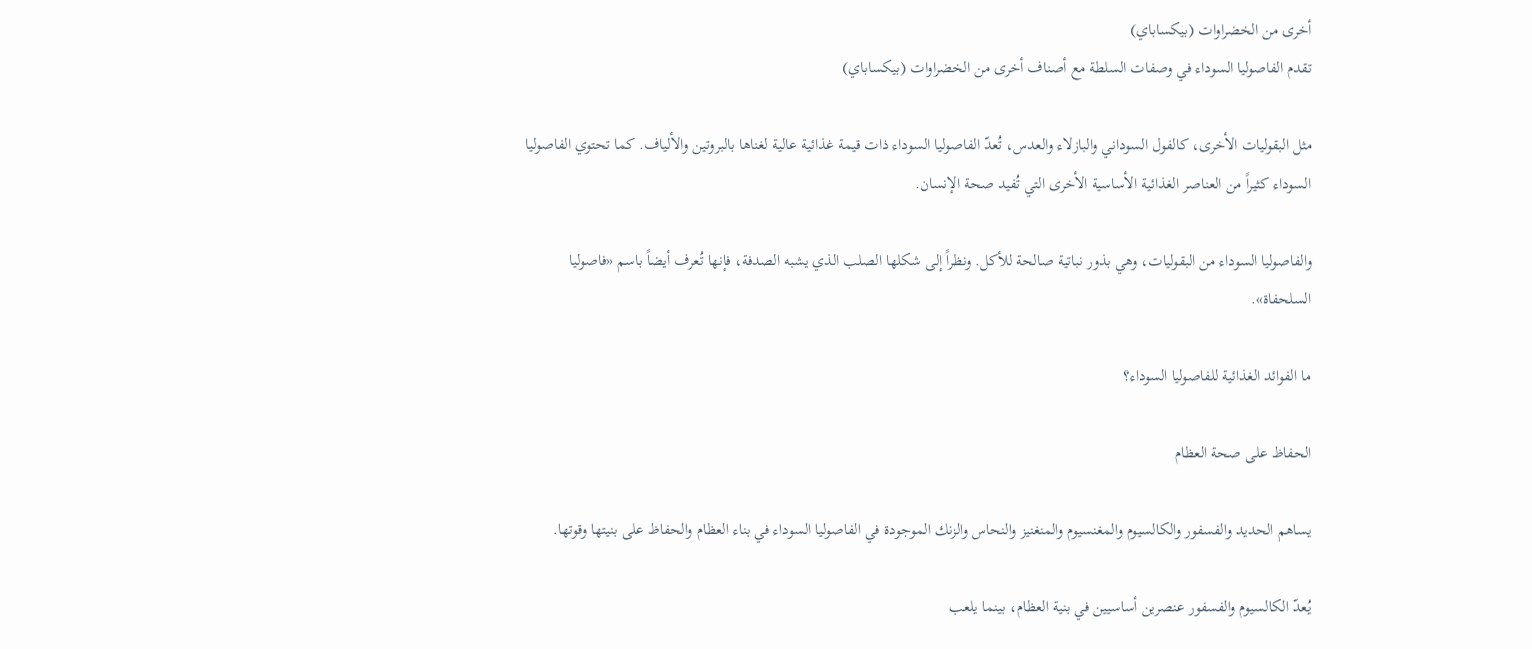أخرى من الخضراوات (بيكساباي)
تقدم الفاصوليا السوداء في وصفات السلطة مع أصناف أخرى من الخضراوات (بيكساباي)

مثل البقوليات الأخرى، كالفول السوداني والبازلاء والعدس، تُعدّ الفاصوليا السوداء ذات قيمة غذائية عالية لغناها بالبروتين والألياف. كما تحتوي الفاصوليا السوداء كثيراً من العناصر الغذائية الأساسية الأخرى التي تُفيد صحة الإنسان.

والفاصوليا السوداء من البقوليات، وهي بذور نباتية صالحة للأكل. ونظراً إلى شكلها الصلب الذي يشبه الصدفة، فإنها تُعرف أيضاً باسم «فاصوليا السلحفاة».

ما الفوائد الغذائية للفاصوليا السوداء؟

الحفاظ على صحة العظام

يساهم الحديد والفسفور والكالسيوم والمغنسيوم والمنغنيز والنحاس والزنك الموجودة في الفاصوليا السوداء في بناء العظام والحفاظ على بنيتها وقوتها.

يُعدّ الكالسيوم والفسفور عنصرين أساسيين في بنية العظام، بينما يلعب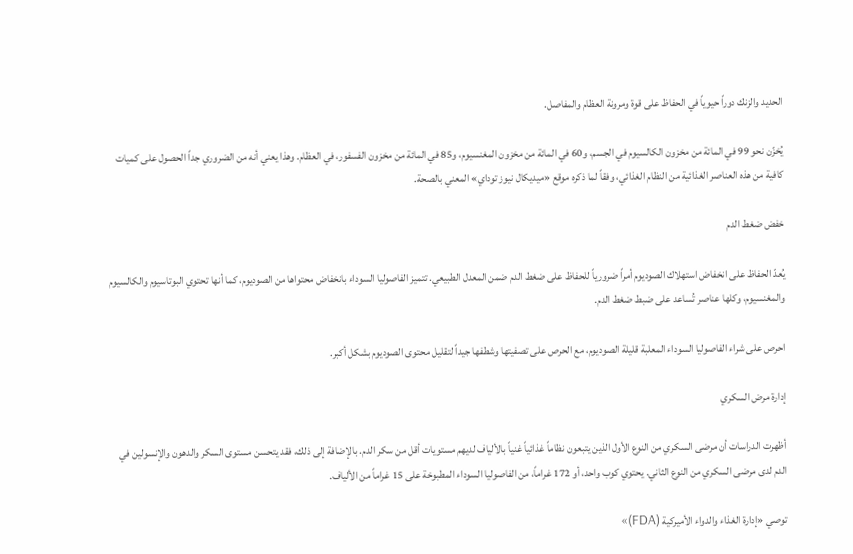الحديد والزنك دوراً حيوياً في الحفاظ على قوة ومرونة العظام والمفاصل.

يُخزّن نحو 99 في المائة من مخزون الكالسيوم في الجسم، و60 في المائة من مخزون المغنسيوم، و85 في المائة من مخزون الفسفور، في العظام. وهذا يعني أنه من الضروري جداً الحصول على كميات كافية من هذه العناصر الغذائية من النظام الغذائي، وفقاً لما ذكره موقع «ميديكال نيوز توداي» المعني بالصحة.

خفض ضغط الدم

يُعدّ الحفاظ على انخفاض استهلاك الصوديوم أمراً ضرورياً للحفاظ على ضغط الدم ضمن المعدل الطبيعي. تتميز الفاصوليا السوداء بانخفاض محتواها من الصوديوم، كما أنها تحتوي البوتاسيوم والكالسيوم والمغنسيوم، وكلها عناصر تُساعد على ضبط ضغط الدم.

احرص على شراء الفاصوليا السوداء المعلبة قليلة الصوديوم، مع الحرص على تصفيتها وشطفها جيداً لتقليل محتوى الصوديوم بشكل أكبر.

إدارة مرض السكري

أظهرت الدراسات أن مرضى السكري من النوع الأول الذين يتبعون نظاماً غذائياً غنياً بالألياف لديهم مستويات أقل من سكر الدم. بالإضافة إلى ذلك، فقد يتحسن مستوى السكر والدهون والإنسولين في الدم لدى مرضى السكري من النوع الثاني. يحتوي كوب واحد، أو 172 غراماً، من الفاصوليا السوداء المطبوخة على 15 غراماً من الألياف.

توصي «إدارة الغذاء والدواء الأميركية (FDA)»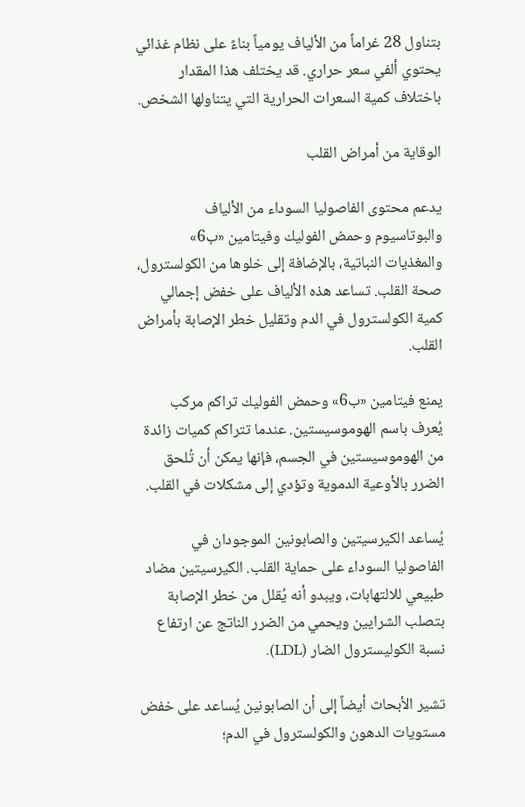بتناول 28 غراماً من الألياف يومياً بناءً على نظام غذائي يحتوي ألفي سعر حراري. قد يختلف هذا المقدار باختلاف كمية السعرات الحرارية التي يتناولها الشخص.

الوقاية من أمراض القلب

يدعم محتوى الفاصوليا السوداء من الألياف والبوتاسيوم وحمض الفوليك وفيتامين «ب6» والمغذيات النباتية، بالإضافة إلى خلوها من الكولسترول، صحة القلب. تساعد هذه الألياف على خفض إجمالي كمية الكولسترول في الدم وتقليل خطر الإصابة بأمراض القلب.

يمنع فيتامين «ب6» وحمض الفوليك تراكم مركب يُعرف باسم الهوموسيستين. عندما تتراكم كميات زائدة من الهوموسيستين في الجسم، فإنها يمكن أن تُلحق الضرر بالأوعية الدموية وتؤدي إلى مشكلات في القلب.

يُساعد الكيرسيتين والصابونين الموجودان في الفاصوليا السوداء على حماية القلب. الكيرسيتين مضاد طبيعي للالتهابات، ويبدو أنه يُقلل من خطر الإصابة بتصلب الشرايين ويحمي من الضرر الناتج عن ارتفاع نسبة الكوليسترول الضار (LDL).

تشير الأبحاث أيضاً إلى أن الصابونين يُساعد على خفض مستويات الدهون والكولسترول في الدم؛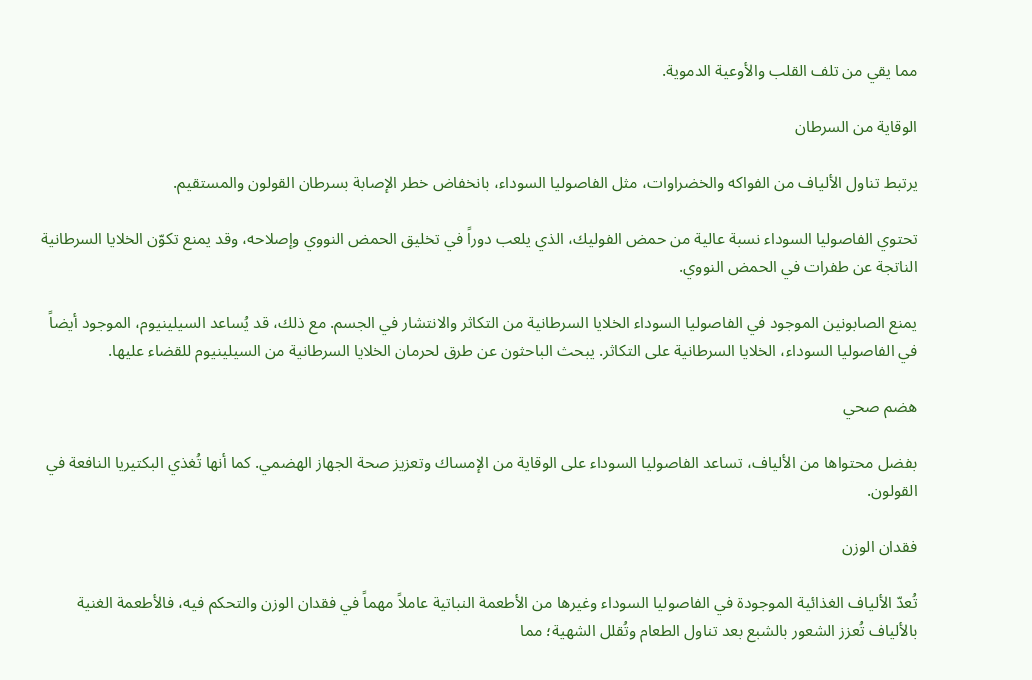مما يقي من تلف القلب والأوعية الدموية.

الوقاية من السرطان

يرتبط تناول الألياف من الفواكه والخضراوات، مثل الفاصوليا السوداء، بانخفاض خطر الإصابة بسرطان القولون والمستقيم.

تحتوي الفاصوليا السوداء نسبة عالية من حمض الفوليك، الذي يلعب دوراً في تخليق الحمض النووي وإصلاحه، وقد يمنع تكوّن الخلايا السرطانية الناتجة عن طفرات في الحمض النووي.

يمنع الصابونين الموجود في الفاصوليا السوداء الخلايا السرطانية من التكاثر والانتشار في الجسم. مع ذلك، قد يُساعد السيلينيوم، الموجود أيضاً في الفاصوليا السوداء، الخلايا السرطانية على التكاثر. يبحث الباحثون عن طرق لحرمان الخلايا السرطانية من السيلينيوم للقضاء عليها.

هضم صحي

بفضل محتواها من الألياف، تساعد الفاصوليا السوداء على الوقاية من الإمساك وتعزيز صحة الجهاز الهضمي. كما أنها تُغذي البكتيريا النافعة في القولون.

فقدان الوزن

تُعدّ الألياف الغذائية الموجودة في الفاصوليا السوداء وغيرها من الأطعمة النباتية عاملاً مهماً في فقدان الوزن والتحكم فيه، فالأطعمة الغنية بالألياف تُعزز الشعور بالشبع بعد تناول الطعام وتُقلل الشهية؛ مما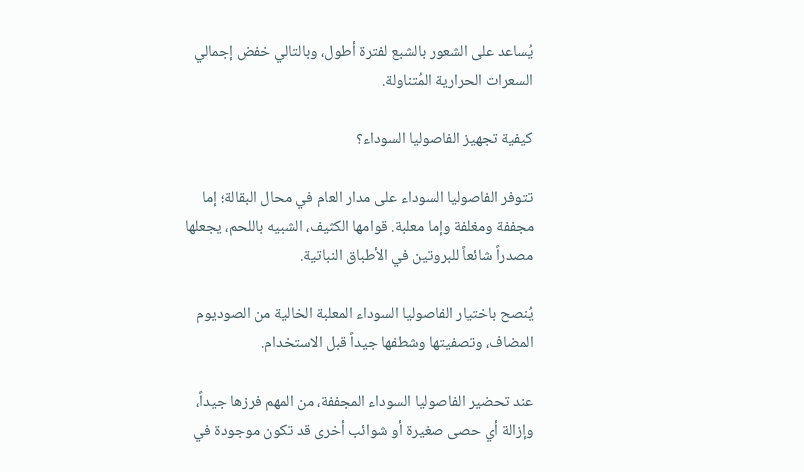يُساعد على الشعور بالشبع لفترة أطول، وبالتالي خفض إجمالي السعرات الحرارية المُتناولة.

كيفية تجهيز الفاصوليا السوداء؟

تتوفر الفاصوليا السوداء على مدار العام في محال البقالة؛ إما مجففة ومغلفة وإما معلبة. قوامها الكثيف، الشبيه باللحم، يجعلها مصدراً شائعاً للبروتين في الأطباق النباتية.

يُنصح باختيار الفاصوليا السوداء المعلبة الخالية من الصوديوم المضاف، وتصفيتها وشطفها جيداً قبل الاستخدام.

عند تحضير الفاصوليا السوداء المجففة، من المهم فرزها جيداً، وإزالة أي حصى صغيرة أو شوائب أخرى قد تكون موجودة في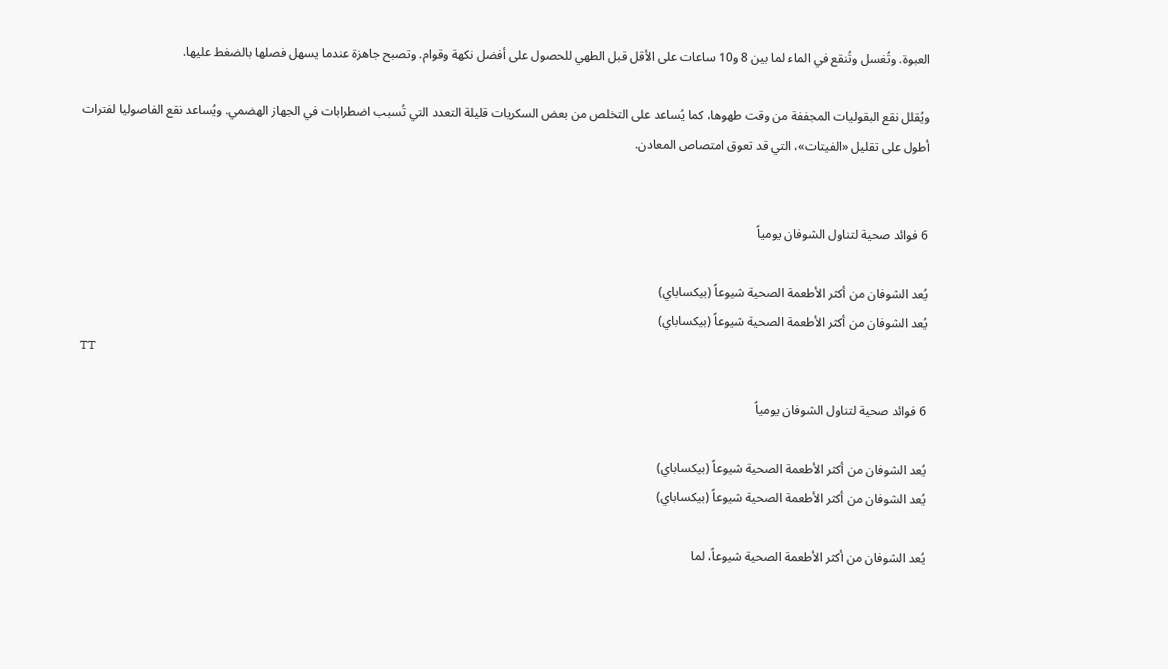العبوة. وتُغسل وتُنقع في الماء لما بين 8 و10 ساعات على الأقل قبل الطهي للحصول على أفضل نكهة وقوام. وتصبح جاهزة عندما يسهل فصلها بالضغط عليها.

ويُقلل نقع البقوليات المجففة من وقت طهوها، كما يُساعد على التخلص من بعض السكريات قليلة التعدد التي تُسبب اضطرابات في الجهاز الهضمي. ويُساعد نقع الفاصوليا لفترات أطول على تقليل «الفيتات»، التي قد تعوق امتصاص المعادن.


6 فوائد صحية لتناول الشوفان يومياً

يُعد الشوفان من أكثر الأطعمة الصحية شيوعاً (بيكساباي)
يُعد الشوفان من أكثر الأطعمة الصحية شيوعاً (بيكساباي)
TT

6 فوائد صحية لتناول الشوفان يومياً

يُعد الشوفان من أكثر الأطعمة الصحية شيوعاً (بيكساباي)
يُعد الشوفان من أكثر الأطعمة الصحية شيوعاً (بيكساباي)

يُعد الشوفان من أكثر الأطعمة الصحية شيوعاً، لما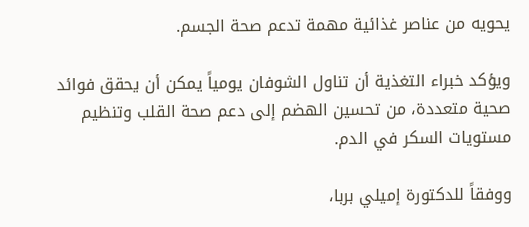يحويه من عناصر غذائية مهمة تدعم صحة الجسم.

ويؤكد خبراء التغذية أن تناول الشوفان يومياً يمكن أن يحقق فوائد صحية متعددة، من تحسين الهضم إلى دعم صحة القلب وتنظيم مستويات السكر في الدم.

ووفقاً للدكتورة إميلي بربا،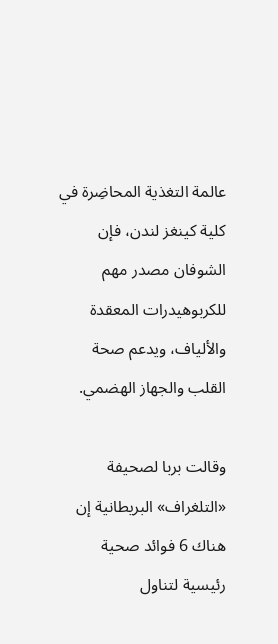عالمة التغذية المحاضِرة في كلية كينغز لندن، فإن الشوفان مصدر مهم للكربوهيدرات المعقدة والألياف، ويدعم صحة القلب والجهاز الهضمي.

وقالت بربا لصحيفة «التلغراف» البريطانية إن هناك 6 فوائد صحية رئيسية لتناول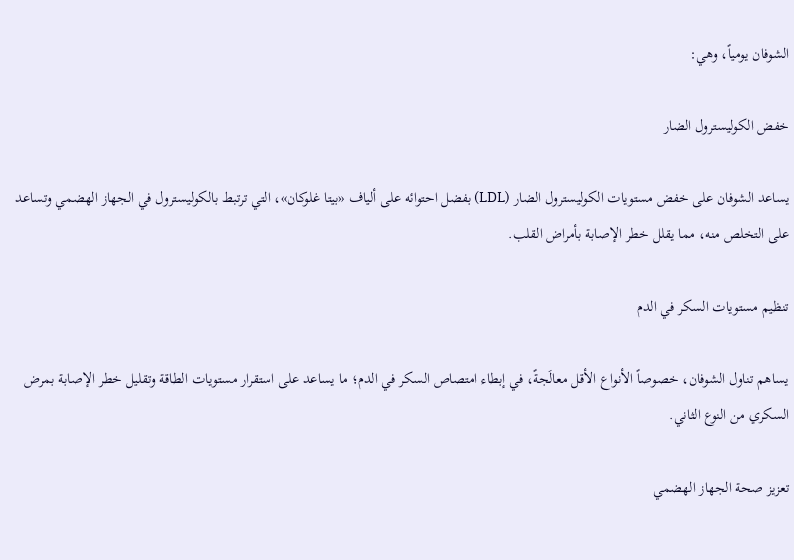الشوفان يومياً، وهي:

خفض الكوليسترول الضار

يساعد الشوفان على خفض مستويات الكوليسترول الضار (LDL) بفضل احتوائه على ألياف «بيتا غلوكان»، التي ترتبط بالكوليسترول في الجهاز الهضمي وتساعد على التخلص منه، مما يقلل خطر الإصابة بأمراض القلب.

تنظيم مستويات السكر في الدم

يساهم تناول الشوفان، خصوصاً الأنواع الأقل معالَجةً، في إبطاء امتصاص السكر في الدم؛ ما يساعد على استقرار مستويات الطاقة وتقليل خطر الإصابة بمرض السكري من النوع الثاني.

تعزيز صحة الجهاز الهضمي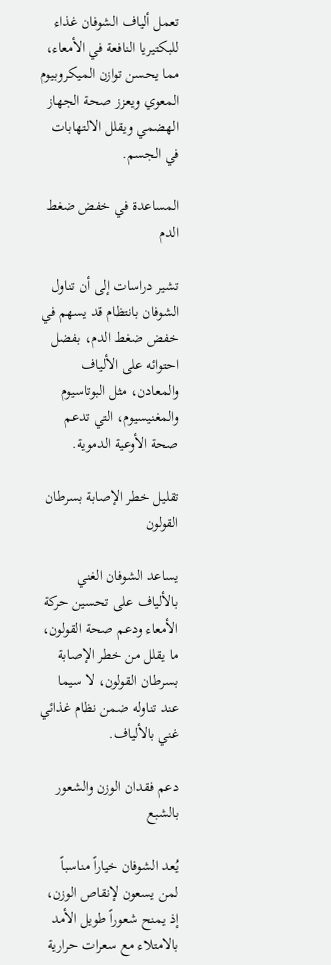تعمل ألياف الشوفان غذاء للبكتيريا النافعة في الأمعاء، مما يحسن توازن الميكروبيوم المعوي ويعزز صحة الجهاز الهضمي ويقلل الالتهابات في الجسم.

المساعدة في خفض ضغط الدم

تشير دراسات إلى أن تناول الشوفان بانتظام قد يسهم في خفض ضغط الدم، بفضل احتوائه على الألياف والمعادن، مثل البوتاسيوم والمغنيسيوم، التي تدعم صحة الأوعية الدموية.

تقليل خطر الإصابة بسرطان القولون

يساعد الشوفان الغني بالألياف على تحسين حركة الأمعاء ودعم صحة القولون، ما يقلل من خطر الإصابة بسرطان القولون، لا سيما عند تناوله ضمن نظام غذائي غني بالألياف.

دعم فقدان الوزن والشعور بالشبع

يُعد الشوفان خياراً مناسباً لمن يسعون لإنقاص الوزن، إذ يمنح شعوراً طويل الأمد بالامتلاء مع سعرات حرارية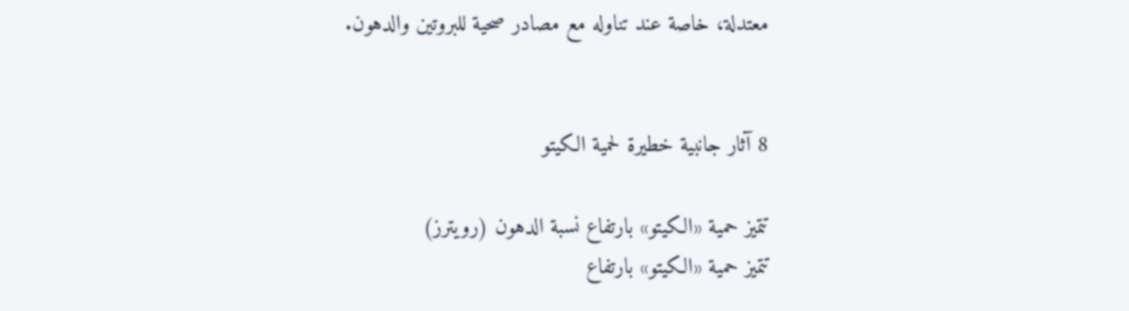معتدلة، خاصة عند تناوله مع مصادر صحية للبروتين والدهون.


8 آثار جانبية خطيرة لحمية الكيتو

تتميز حمية «الكيتو» بارتفاع نسبة الدهون (رويترز)
تتميز حمية «الكيتو» بارتفاع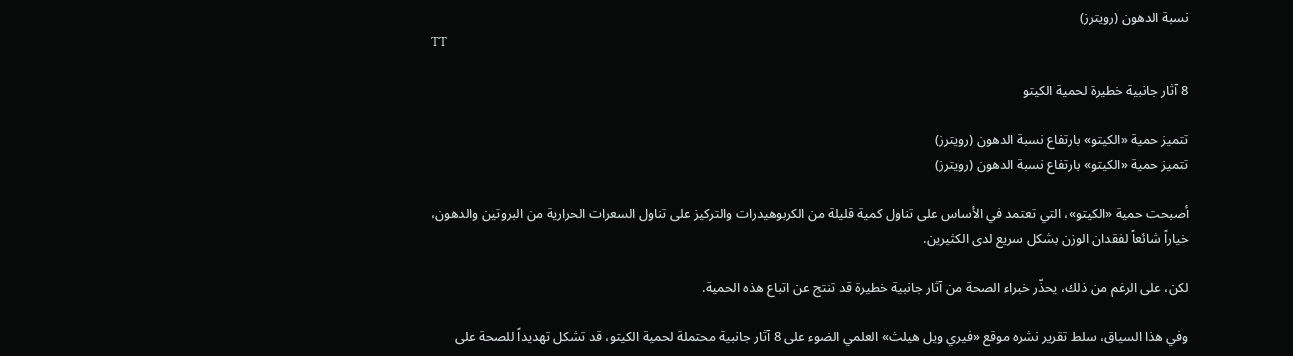نسبة الدهون (رويترز)
TT

8 آثار جانبية خطيرة لحمية الكيتو

تتميز حمية «الكيتو» بارتفاع نسبة الدهون (رويترز)
تتميز حمية «الكيتو» بارتفاع نسبة الدهون (رويترز)

أصبحت حمية «الكيتو»، التي تعتمد في الأساس على تناول كمية قليلة من الكربوهيدرات والتركيز على تناول السعرات الحرارية من البروتين والدهون، خياراً شائعاً لفقدان الوزن بشكل سريع لدى الكثيرين.

لكن، على الرغم من ذلك، يحذّر خبراء الصحة من آثار جانبية خطيرة قد تنتج عن اتباع هذه الحمية.

وفي هذا السياق، سلط تقرير نشره موقع «فيري ويل هيلث» العلمي الضوء على 8 آثار جانبية محتملة لحمية الكيتو، قد تشكل تهديداً للصحة على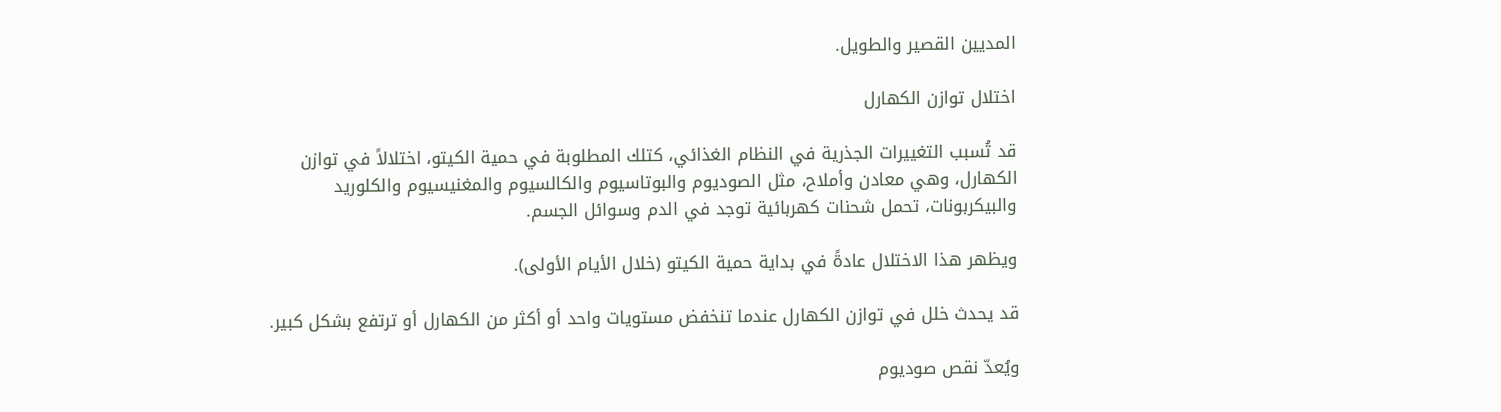المديين القصير والطويل.

اختلال توازن الكهارل

قد تُسبب التغييرات الجذرية في النظام الغذائي، كتلك المطلوبة في حمية الكيتو، اختلالاً في توازن الكهارل، وهي معادن وأملاح، مثل الصوديوم والبوتاسيوم والكالسيوم والمغنيسيوم والكلوريد والبيكربونات، تحمل شحنات كهربائية توجد في الدم وسوائل الجسم.

ويظهر هذا الاختلال عادةً في بداية حمية الكيتو (خلال الأيام الأولى).

قد يحدث خلل في توازن الكهارل عندما تنخفض مستويات واحد أو أكثر من الكهارل أو ترتفع بشكل كبير.

ويُعدّ نقص صوديوم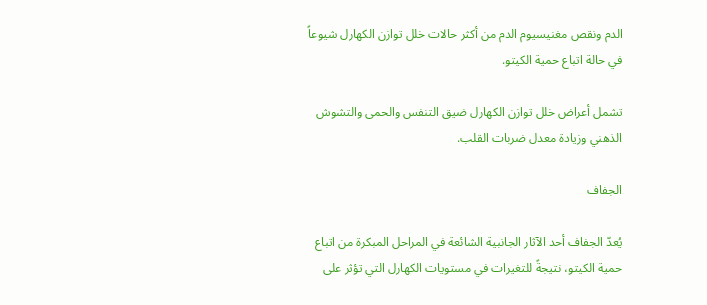الدم ونقص مغنيسيوم الدم من أكثر حالات خلل توازن الكهارل شيوعاً في حالة اتباع حمية الكيتو.

تشمل أعراض خلل توازن الكهارل ضيق التنفس والحمى والتشوش الذهني وزيادة معدل ضربات القلب.

الجفاف

يُعدّ الجفاف أحد الآثار الجانبية الشائعة في المراحل المبكرة من اتباع حمية الكيتو، نتيجةً للتغيرات في مستويات الكهارل التي تؤثر على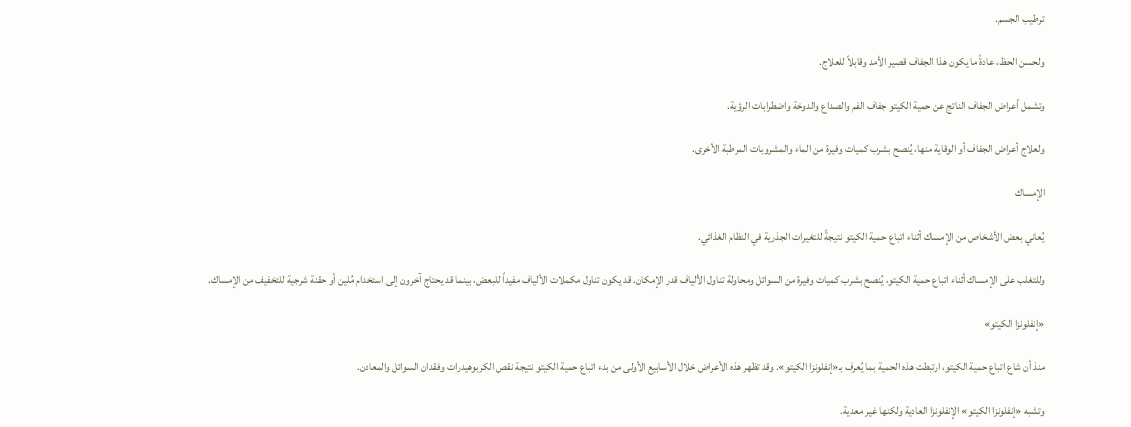ترطيب الجسم.

ولحسن الحظ، عادةً ما يكون هذا الجفاف قصير الأمد وقابلاً للعلاج.

وتشمل أعراض الجفاف الناتج عن حمية الكيتو جفاف الفم والصداع والدوخة واضطرابات الرؤية.

ولعلاج أعراض الجفاف أو الوقاية منها، يُنصح بشرب كميات وفيرة من الماء والمشروبات المرطبة الأخرى.

الإمساك

يُعاني بعض الأشخاص من الإمساك أثناء اتباع حمية الكيتو نتيجةً للتغيرات الجذرية في النظام الغذائي.

وللتغلب على الإمساك أثناء اتباع حمية الكيتو، يُنصح بشرب كميات وفيرة من السوائل ومحاولة تناول الألياف قدر الإمكان. قد يكون تناول مكملات الألياف مفيداً للبعض، بينما قد يحتاج آخرون إلى استخدام مُلين أو حقنة شرجية للتخفيف من الإمساك.

«إنفلونزا الكيتو»

منذ أن شاع اتباع حمية الكيتو، ارتبطت هذه الحمية بما يُعرف بـ«إنفلونزا الكيتو». وقد تظهر هذه الأعراض خلال الأسابيع الأولى من بدء اتباع حمية الكيتو نتيجة نقص الكربوهيدرات وفقدان السوائل والمعادن.

وتشبه «إنفلونزا الكيتو» الإنفلونزا العادية ولكنها غير معدية.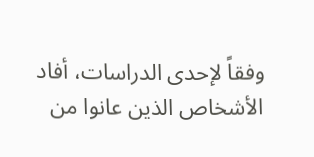وفقاً لإحدى الدراسات، أفاد الأشخاص الذين عانوا من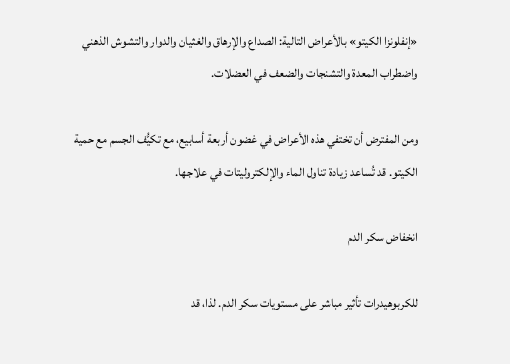«إنفلونزا الكيتو» بالأعراض التالية: الصداع والإرهاق والغثيان والدوار والتشوش الذهني واضطراب المعدة والتشنجات والضعف في العضلات.

ومن المفترض أن تختفي هذه الأعراض في غضون أربعة أسابيع، مع تكيُّف الجسم مع حمية الكيتو. قد تُساعد زيادة تناول الماء والإلكتروليتات في علاجها.

انخفاض سكر الدم

للكربوهيدرات تأثير مباشر على مستويات سكر الدم. لذا، قد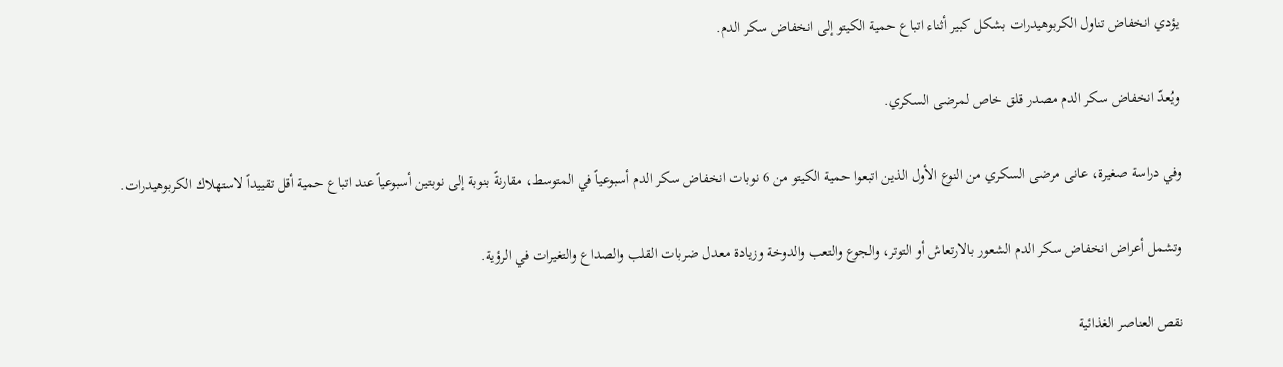يؤدي انخفاض تناول الكربوهيدرات بشكل كبير أثناء اتباع حمية الكيتو إلى انخفاض سكر الدم.

ويُعدّ انخفاض سكر الدم مصدر قلق خاص لمرضى السكري.

وفي دراسة صغيرة، عانى مرضى السكري من النوع الأول الذين اتبعوا حمية الكيتو من 6 نوبات انخفاض سكر الدم أسبوعياً في المتوسط، مقارنةً بنوبة إلى نوبتين أسبوعياً عند اتباع حمية أقل تقييداً لاستهلاك الكربوهيدرات.

وتشمل أعراض انخفاض سكر الدم الشعور بالارتعاش أو التوتر، والجوع والتعب والدوخة وزيادة معدل ضربات القلب والصداع والتغيرات في الرؤية.

نقص العناصر الغذائية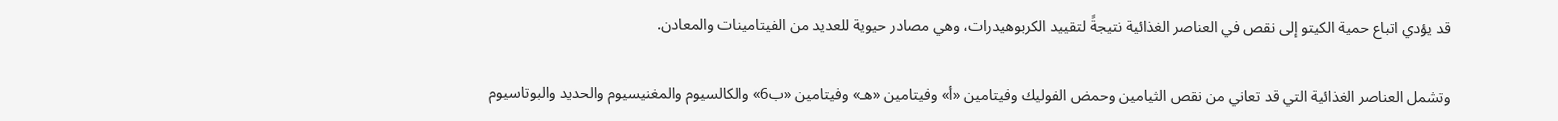قد يؤدي اتباع حمية الكيتو إلى نقص في العناصر الغذائية نتيجةً لتقييد الكربوهيدرات، وهي مصادر حيوية للعديد من الفيتامينات والمعادن.

وتشمل العناصر الغذائية التي قد تعاني من نقص الثيامين وحمض الفوليك وفيتامين «أ» وفيتامين «هـ» وفيتامين «ب6» والكالسيوم والمغنيسيوم والحديد والبوتاسيوم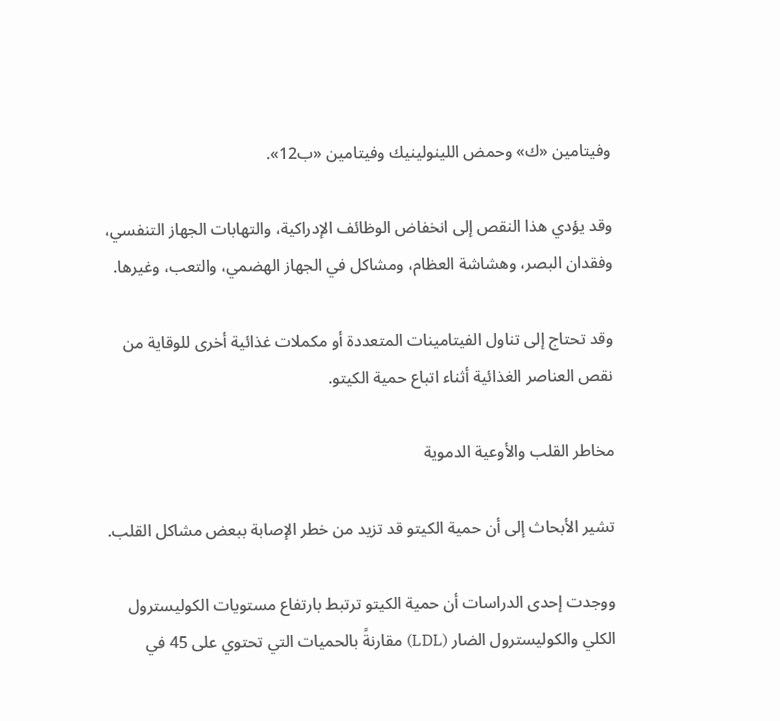وفيتامين «ك» وحمض اللينولينيك وفيتامين «ب12».

وقد يؤدي هذا النقص إلى انخفاض الوظائف الإدراكية، والتهابات الجهاز التنفسي، وفقدان البصر، وهشاشة العظام، ومشاكل في الجهاز الهضمي، والتعب، وغيرها.

وقد تحتاج إلى تناول الفيتامينات المتعددة أو مكملات غذائية أخرى للوقاية من نقص العناصر الغذائية أثناء اتباع حمية الكيتو.

مخاطر القلب والأوعية الدموية

تشير الأبحاث إلى أن حمية الكيتو قد تزيد من خطر الإصابة ببعض مشاكل القلب.

ووجدت إحدى الدراسات أن حمية الكيتو ترتبط بارتفاع مستويات الكوليسترول الكلي والكوليسترول الضار (LDL) مقارنةً بالحميات التي تحتوي على 45 في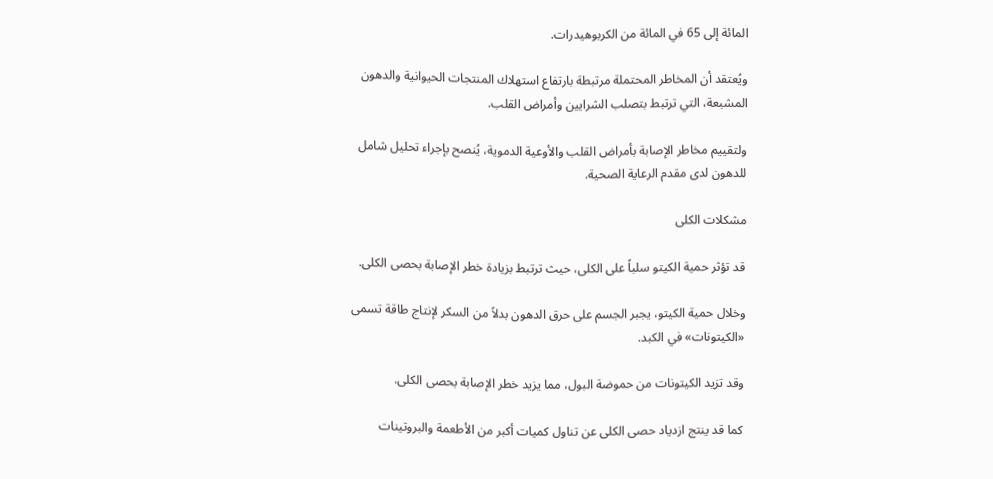المائة إلى 65 في المائة من الكربوهيدرات.

ويُعتقد أن المخاطر المحتملة مرتبطة بارتفاع استهلاك المنتجات الحيوانية والدهون المشبعة، التي ترتبط بتصلب الشرايين وأمراض القلب.

ولتقييم مخاطر الإصابة بأمراض القلب والأوعية الدموية، يُنصح بإجراء تحليل شامل للدهون لدى مقدم الرعاية الصحية.

مشكلات الكلى

قد تؤثر حمية الكيتو سلباً على الكلى، حيث ترتبط بزيادة خطر الإصابة بحصى الكلى.

وخلال حمية الكيتو، يجبر الجسم على حرق الدهون بدلاً من السكر لإنتاج طاقة تسمى «الكيتونات» في الكبد.

وقد تزيد الكيتونات من حموضة البول، مما يزيد خطر الإصابة بحصى الكلى.

كما قد ينتج ازدياد حصى الكلى عن تناول كميات أكبر من الأطعمة والبروتينات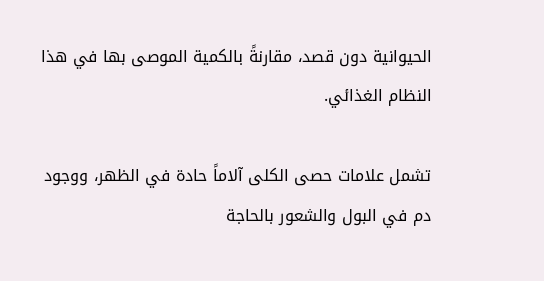الحيوانية دون قصد، مقارنةً بالكمية الموصى بها في هذا النظام الغذائي.

تشمل علامات حصى الكلى آلاماً حادة في الظهر، ووجود دم في البول والشعور بالحاجة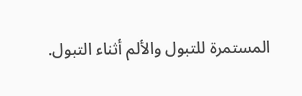المستمرة للتبول والألم أثناء التبول.